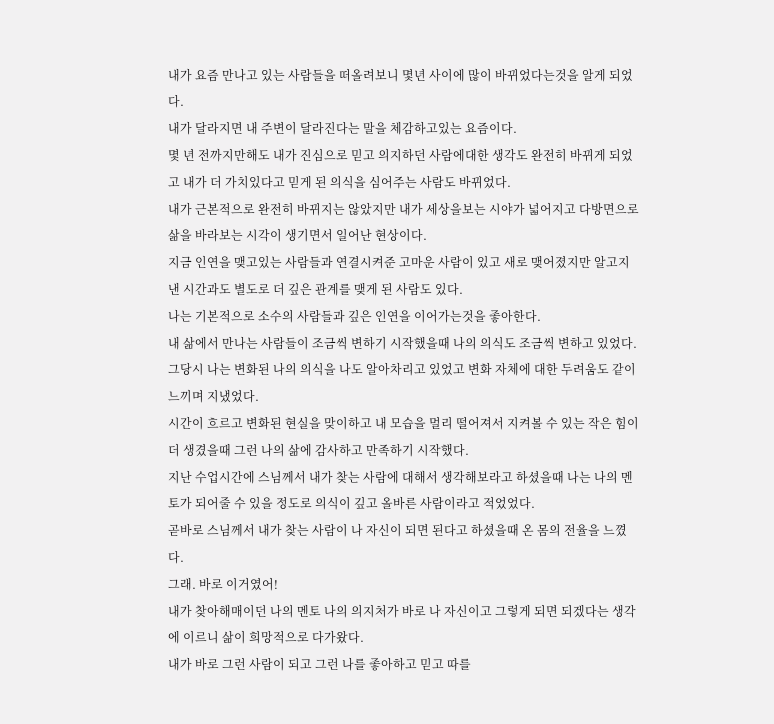내가 요즘 만나고 있는 사람들을 떠올려보니 몇년 사이에 많이 바뀌었다는것을 알게 되었다.
내가 달라지면 내 주변이 달라진다는 말을 체감하고있는 요즘이다.
몇 년 전까지만해도 내가 진심으로 믿고 의지하던 사람에대한 생각도 완전히 바뀌게 되었고 내가 더 가치있다고 믿게 된 의식을 심어주는 사람도 바뀌었다.
내가 근본적으로 완전히 바뀌지는 않았지만 내가 세상을보는 시야가 넓어지고 다방면으로 삶을 바라보는 시각이 생기면서 일어난 현상이다.
지금 인연을 맺고있는 사람들과 연결시켜준 고마운 사람이 있고 새로 맺어졌지만 알고지낸 시간과도 별도로 더 깊은 관계를 맺게 된 사람도 있다.
나는 기본적으로 소수의 사람들과 깊은 인연을 이어가는것을 좋아한다.
내 삶에서 만나는 사람들이 조금씩 변하기 시작했을때 나의 의식도 조금씩 변하고 있었다.
그당시 나는 변화된 나의 의식을 나도 알아차리고 있었고 변화 자체에 대한 두려움도 같이 느끼며 지냈었다.
시간이 흐르고 변화된 현실을 맞이하고 내 모습을 멀리 떨어져서 지켜볼 수 있는 작은 힘이 더 생겼을때 그런 나의 삶에 감사하고 만족하기 시작했다.
지난 수업시간에 스님께서 내가 찾는 사람에 대해서 생각해보라고 하셨을때 나는 나의 멘토가 되어줄 수 있을 정도로 의식이 깊고 올바른 사람이라고 적었었다.
곧바로 스님께서 내가 찾는 사람이 나 자신이 되면 된다고 하셨을때 온 몸의 전율을 느꼈다.
그래. 바로 이거였어!
내가 찾아해매이던 나의 멘토 나의 의지처가 바로 나 자신이고 그렇게 되면 되겠다는 생각에 이르니 삶이 희망적으로 다가왔다.
내가 바로 그런 사람이 되고 그런 나를 좋아하고 믿고 따를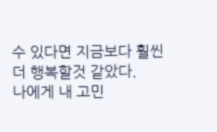수 있다면 지금보다 훨씬 더 행복할것 같았다.
나에게 내 고민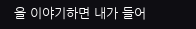을 이야기하면 내가 들어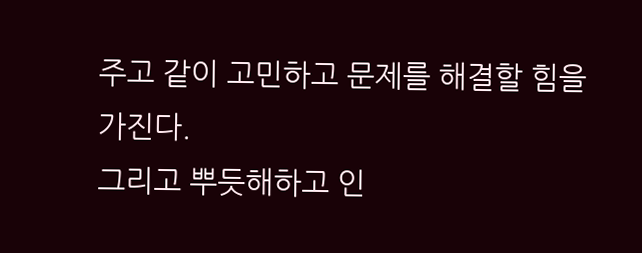주고 같이 고민하고 문제를 해결할 힘을 가진다.
그리고 뿌듯해하고 인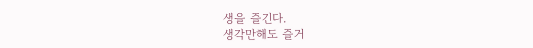생을 즐긴다.
생각만해도 즐거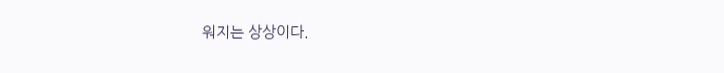워지는 상상이다.